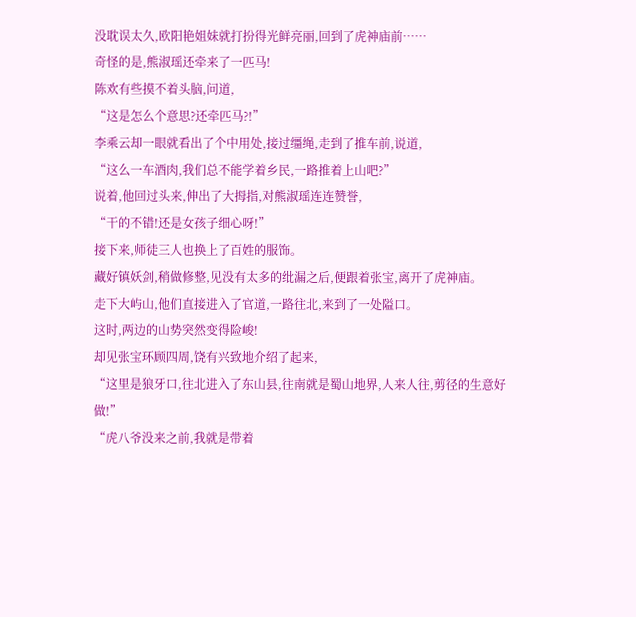没耽误太久,欧阳艳姐妹就打扮得光鲜亮丽,回到了虎神庙前……
奇怪的是,熊淑瑶还牵来了一匹马!
陈欢有些摸不着头脑,问道,
“这是怎么个意思?还牵匹马?!”
李乘云却一眼就看出了个中用处,接过缰绳,走到了推车前,说道,
“这么一车酒肉,我们总不能学着乡民,一路推着上山吧?”
说着,他回过头来,伸出了大拇指,对熊淑瑶连连赞誉,
“干的不错!还是女孩子细心呀!”
接下来,师徒三人也换上了百姓的服饰。
藏好镇妖剑,稍做修整,见没有太多的纰漏之后,便跟着张宝,离开了虎神庙。
走下大屿山,他们直接进入了官道,一路往北,来到了一处隘口。
这时,两边的山势突然变得险峻!
却见张宝环顾四周,饶有兴致地介绍了起来,
“这里是狼牙口,往北进入了东山县,往南就是蜀山地界,人来人往,剪径的生意好做!”
“虎八爷没来之前,我就是带着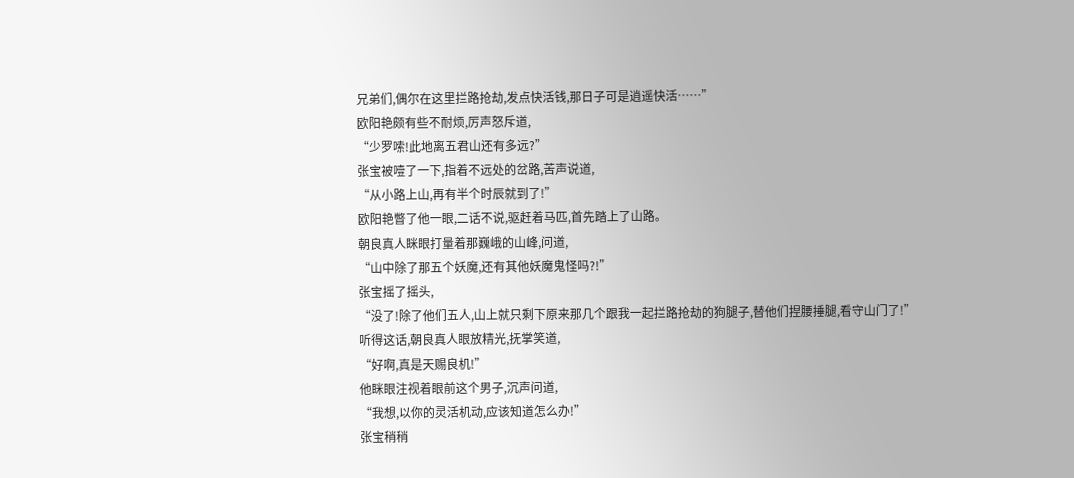兄弟们,偶尔在这里拦路抢劫,发点快活钱,那日子可是逍遥快活……”
欧阳艳颇有些不耐烦,厉声怒斥道,
“少罗嗦!此地离五君山还有多远?”
张宝被噎了一下,指着不远处的岔路,苦声说道,
“从小路上山,再有半个时辰就到了!”
欧阳艳瞥了他一眼,二话不说,驱赶着马匹,首先踏上了山路。
朝良真人眯眼打量着那巍峨的山峰,问道,
“山中除了那五个妖魔,还有其他妖魔鬼怪吗?!”
张宝摇了摇头,
“没了!除了他们五人,山上就只剩下原来那几个跟我一起拦路抢劫的狗腿子,替他们捏腰捶腿,看守山门了!”
听得这话,朝良真人眼放精光,抚掌笑道,
“好啊,真是天赐良机!”
他眯眼注视着眼前这个男子,沉声问道,
“我想,以你的灵活机动,应该知道怎么办!”
张宝稍稍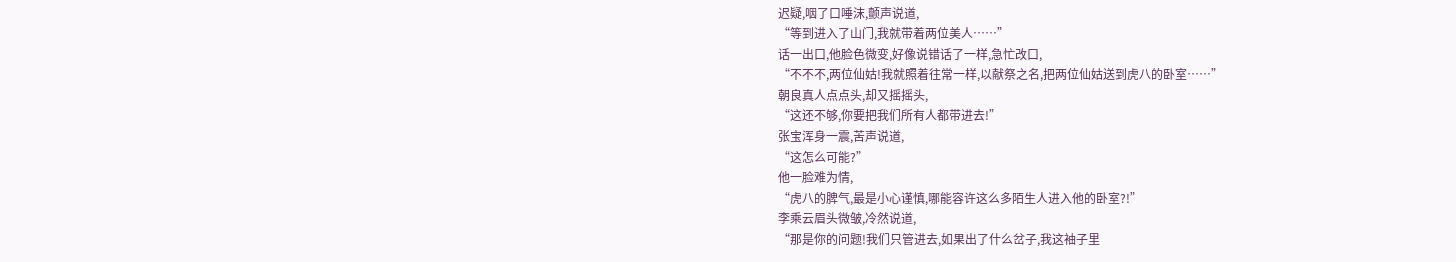迟疑,咽了口唾沫,颤声说道,
“等到进入了山门,我就带着两位美人……”
话一出口,他脸色微变,好像说错话了一样,急忙改口,
“不不不,两位仙姑!我就照着往常一样,以献祭之名,把两位仙姑送到虎八的卧室……”
朝良真人点点头,却又摇摇头,
“这还不够,你要把我们所有人都带进去!”
张宝浑身一震,苦声说道,
“这怎么可能?”
他一脸难为情,
“虎八的脾气,最是小心谨慎,哪能容许这么多陌生人进入他的卧室?!”
李乘云眉头微皱,冷然说道,
“那是你的问题!我们只管进去,如果出了什么岔子,我这袖子里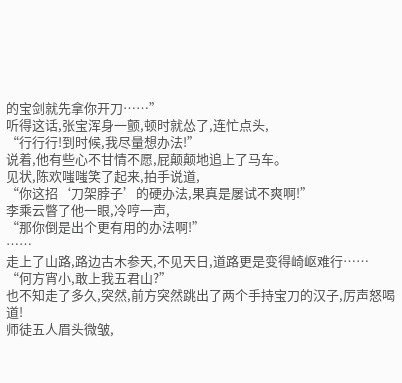的宝剑就先拿你开刀……”
听得这话,张宝浑身一颤,顿时就怂了,连忙点头,
“行行行!到时候,我尽量想办法!”
说着,他有些心不甘情不愿,屁颠颠地追上了马车。
见状,陈欢嗤嗤笑了起来,拍手说道,
“你这招‘刀架脖子’的硬办法,果真是屡试不爽啊!”
李乘云瞥了他一眼,冷哼一声,
“那你倒是出个更有用的办法啊!”
……
走上了山路,路边古木参天,不见天日,道路更是变得崎岖难行……
“何方宵小,敢上我五君山?”
也不知走了多久,突然,前方突然跳出了两个手持宝刀的汉子,厉声怒喝道!
师徒五人眉头微皱,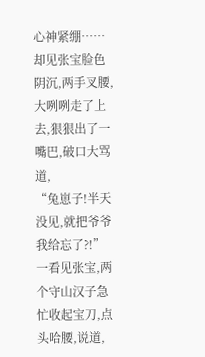心神紧绷……
却见张宝脸色阴沉,两手叉腰,大咧咧走了上去,狠狠出了一嘴巴,破口大骂道,
“兔崽子!半天没见,就把爷爷我给忘了?!”
一看见张宝,两个守山汉子急忙收起宝刀,点头哈腰,说道,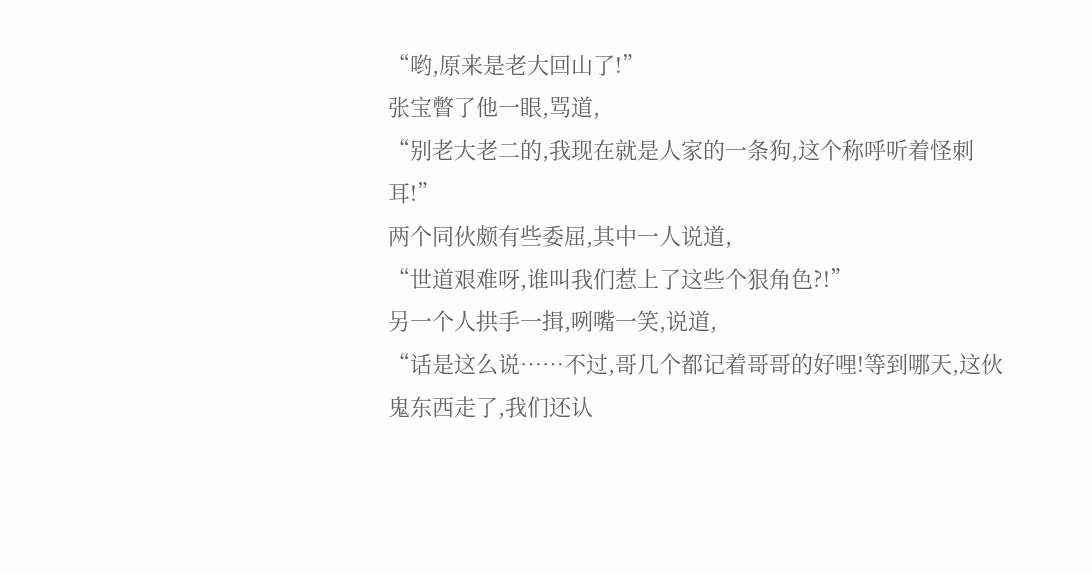“哟,原来是老大回山了!”
张宝瞥了他一眼,骂道,
“别老大老二的,我现在就是人家的一条狗,这个称呼听着怪刺耳!”
两个同伙颇有些委屈,其中一人说道,
“世道艰难呀,谁叫我们惹上了这些个狠角色?!”
另一个人拱手一揖,咧嘴一笑,说道,
“话是这么说……不过,哥几个都记着哥哥的好哩!等到哪天,这伙鬼东西走了,我们还认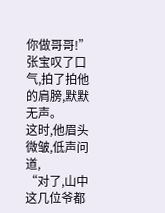你做哥哥!”
张宝叹了口气,拍了拍他的肩膀,默默无声。
这时,他眉头微皱,低声问道,
“对了,山中这几位爷都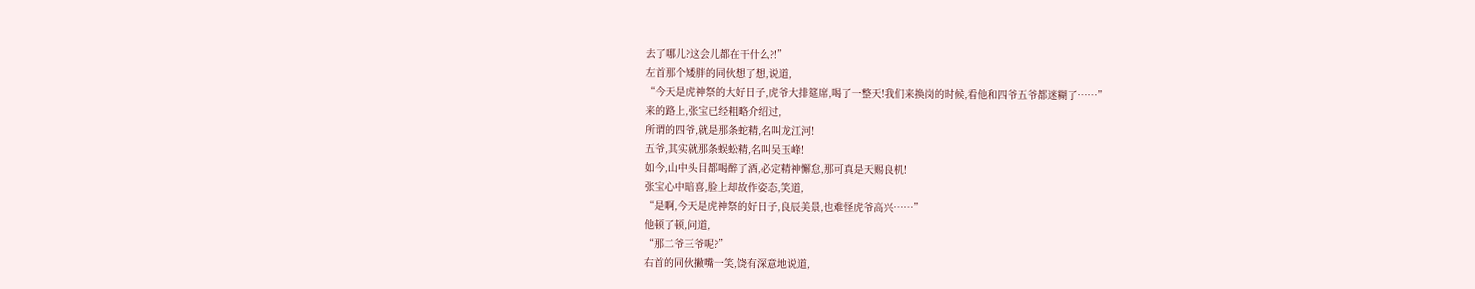去了哪儿?这会儿都在干什么?!”
左首那个矮胖的同伙想了想,说道,
“今天是虎神祭的大好日子,虎爷大排筵席,喝了一整天!我们来换岗的时候,看他和四爷五爷都迷糊了……”
来的路上,张宝已经粗略介绍过,
所谓的四爷,就是那条蛇精,名叫龙江河!
五爷,其实就那条蜈蚣精,名叫吴玉峰!
如今,山中头目都喝醉了酒,必定精神懈怠,那可真是天赐良机!
张宝心中暗喜,脸上却故作姿态,笑道,
“是啊,今天是虎神祭的好日子,良辰美景,也难怪虎爷高兴……”
他顿了顿,问道,
“那二爷三爷呢?”
右首的同伙撇嘴一笑,饶有深意地说道,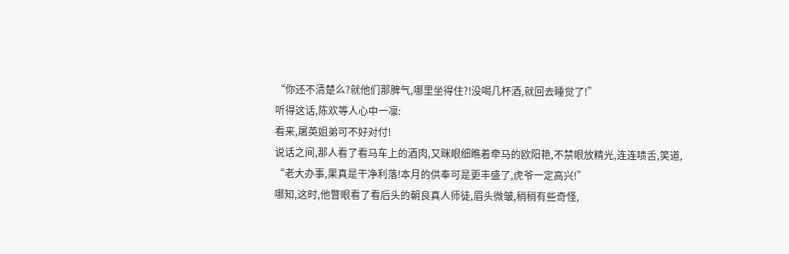“你还不清楚么?就他们那脾气,哪里坐得住?!没喝几杯酒,就回去睡觉了!”
听得这话,陈欢等人心中一凛:
看来,屠英姐弟可不好对付!
说话之间,那人看了看马车上的酒肉,又眯眼细瞧着牵马的欧阳艳,不禁眼放精光,连连啧舌,笑道,
“老大办事,果真是干净利落!本月的供奉可是更丰盛了,虎爷一定高兴!”
哪知,这时,他瞥眼看了看后头的朝良真人师徒,眉头微皱,稍稍有些奇怪,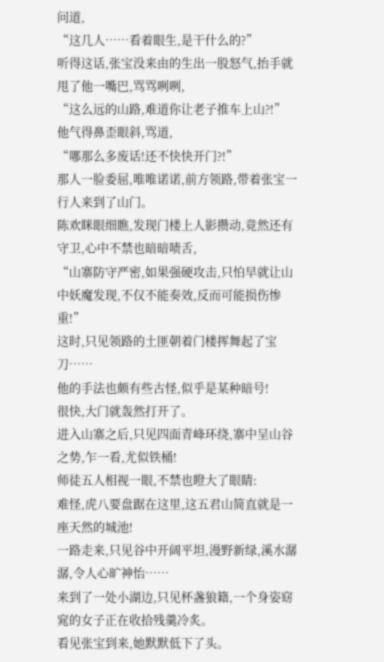问道,
“这几人……看着眼生,是干什么的?”
听得这话,张宝没来由的生出一股怒气,抬手就甩了他一嘴巴,骂骂咧咧,
“这么远的山路,难道你让老子推车上山?!”
他气得鼻歪眼斜,骂道,
“哪那么多废话!还不快快开门?!”
那人一脸委屈,唯唯诺诺,前方领路,带着张宝一行人来到了山门。
陈欢眯眼细瞧,发现门楼上人影攒动,竟然还有守卫,心中不禁也暗暗啧舌,
“山寨防守严密,如果强硬攻击,只怕早就让山中妖魔发现,不仅不能奏效,反而可能损伤惨重!”
这时,只见领路的土匪朝着门楼挥舞起了宝刀……
他的手法也颇有些古怪,似乎是某种暗号!
很快,大门就轰然打开了。
进入山寨之后,只见四面青峰环绕,寨中呈山谷之势,乍一看,尤似铁桶!
师徒五人相视一眼,不禁也瞪大了眼睛:
难怪,虎八要盘踞在这里,这五君山简直就是一座天然的城池!
一路走来,只见谷中开阔平坦,漫野新绿,溪水潺潺,令人心旷神怡……
来到了一处小湖边,只见杯盏狼籍,一个身姿窈窕的女子正在收拾残羹冷炙。
看见张宝到来,她默默低下了头。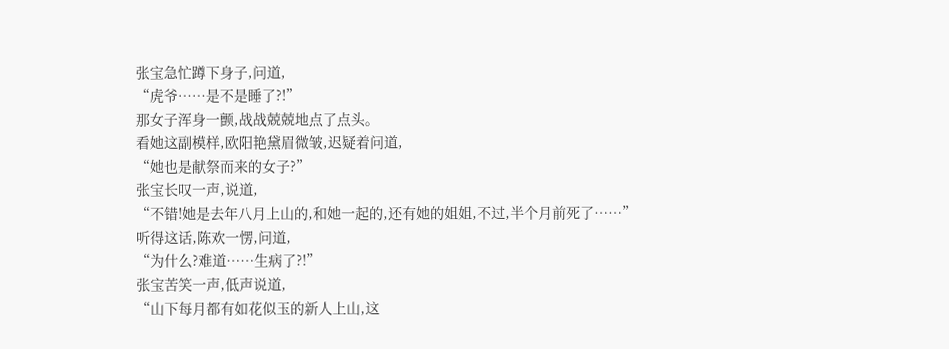张宝急忙蹲下身子,问道,
“虎爷……是不是睡了?!”
那女子浑身一颤,战战兢兢地点了点头。
看她这副模样,欧阳艳黛眉微皱,迟疑着问道,
“她也是献祭而来的女子?”
张宝长叹一声,说道,
“不错!她是去年八月上山的,和她一起的,还有她的姐姐,不过,半个月前死了……”
听得这话,陈欢一愣,问道,
“为什么?难道……生病了?!”
张宝苦笑一声,低声说道,
“山下每月都有如花似玉的新人上山,这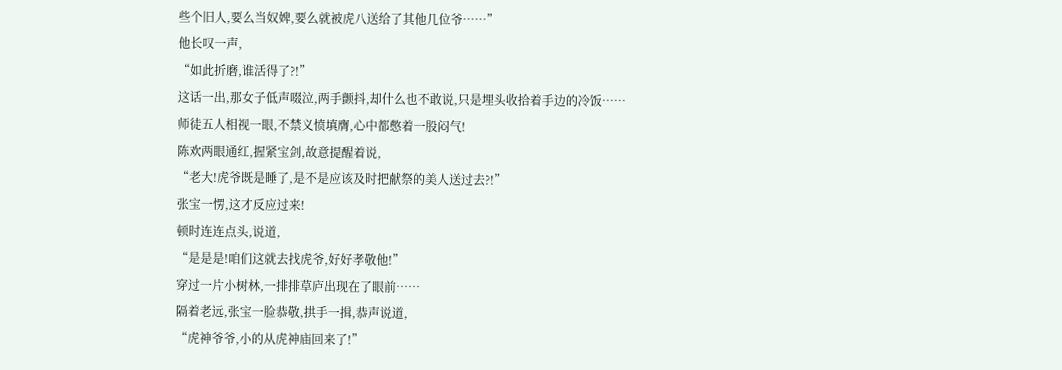些个旧人,要么当奴婢,要么就被虎八送给了其他几位爷……”
他长叹一声,
“如此折磨,谁活得了?!”
这话一出,那女子低声啜泣,两手颤抖,却什么也不敢说,只是埋头收拾着手边的冷饭……
师徒五人相视一眼,不禁义愤填膺,心中都憋着一股闷气!
陈欢两眼通红,握紧宝剑,故意提醒着说,
“老大!虎爷既是睡了,是不是应该及时把献祭的美人送过去?!”
张宝一愣,这才反应过来!
顿时连连点头,说道,
“是是是!咱们这就去找虎爷,好好孝敬他!”
穿过一片小树林,一排排草庐出现在了眼前……
隔着老远,张宝一脸恭敬,拱手一揖,恭声说道,
“虎神爷爷,小的从虎神庙回来了!”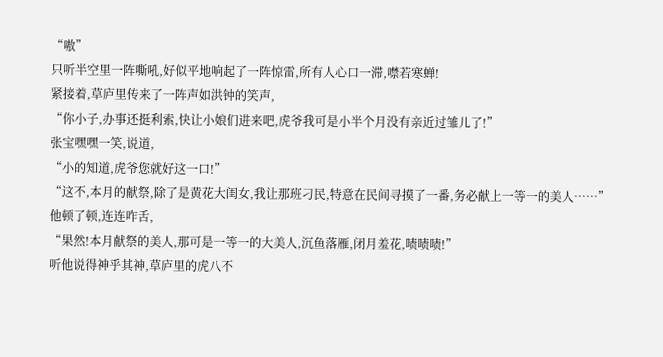“嗷”
只听半空里一阵嘶吼,好似平地响起了一阵惊雷,所有人心口一滞,噤若寒蝉!
紧接着,草庐里传来了一阵声如洪钟的笑声,
“你小子,办事还挺利索,快让小娘们进来吧,虎爷我可是小半个月没有亲近过雏儿了!”
张宝嘿嘿一笑,说道,
“小的知道,虎爷您就好这一口!”
“这不,本月的献祭,除了是黄花大闺女,我让那班刁民,特意在民间寻摸了一番,务必献上一等一的美人……”
他顿了顿,连连咋舌,
“果然!本月献祭的美人,那可是一等一的大美人,沉鱼落雁,闭月羞花,啧啧啧!”
听他说得神乎其神,草庐里的虎八不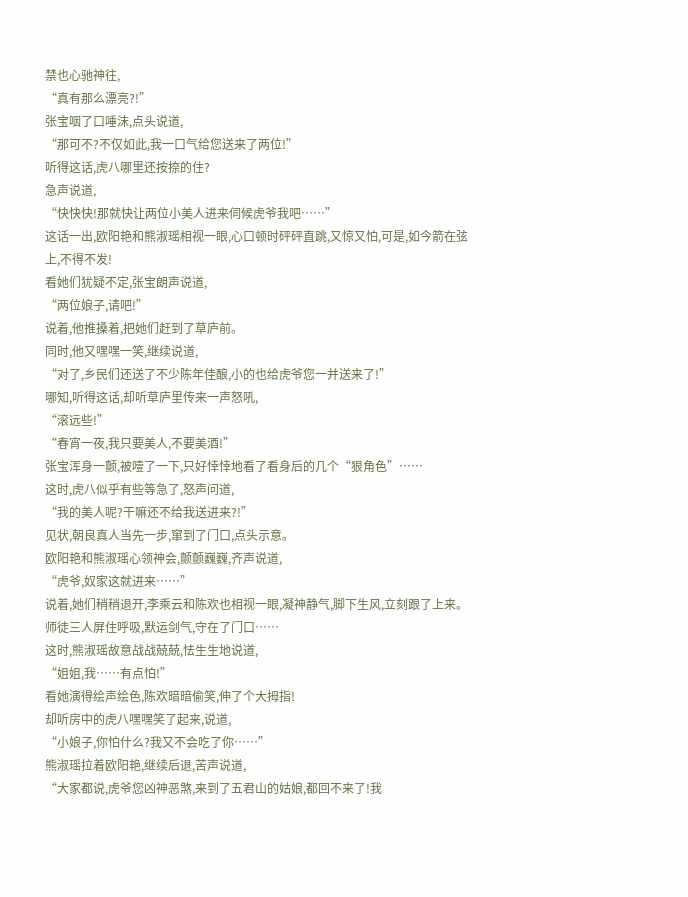禁也心驰神往,
“真有那么漂亮?!”
张宝咽了口唾沫,点头说道,
“那可不?不仅如此,我一口气给您送来了两位!”
听得这话,虎八哪里还按捺的住?
急声说道,
“快快快!那就快让两位小美人进来伺候虎爷我吧……”
这话一出,欧阳艳和熊淑瑶相视一眼,心口顿时砰砰直跳,又惊又怕,可是,如今箭在弦上,不得不发!
看她们犹疑不定,张宝朗声说道,
“两位娘子,请吧!”
说着,他推搡着,把她们赶到了草庐前。
同时,他又嘿嘿一笑,继续说道,
“对了,乡民们还送了不少陈年佳酿,小的也给虎爷您一并送来了!”
哪知,听得这话,却听草庐里传来一声怒吼,
“滚远些!”
“春宵一夜,我只要美人,不要美酒!”
张宝浑身一颤,被噎了一下,只好悻悻地看了看身后的几个“狠角色”……
这时,虎八似乎有些等急了,怒声问道,
“我的美人呢?干嘛还不给我送进来?!”
见状,朝良真人当先一步,窜到了门口,点头示意。
欧阳艳和熊淑瑶心领神会,颤颤巍巍,齐声说道,
“虎爷,奴家这就进来……”
说着,她们稍稍退开,李乘云和陈欢也相视一眼,凝神静气,脚下生风,立刻跟了上来。
师徒三人屏住呼吸,默运剑气,守在了门口……
这时,熊淑瑶故意战战兢兢,怯生生地说道,
“姐姐,我……有点怕!”
看她演得绘声绘色,陈欢暗暗偷笑,伸了个大拇指!
却听房中的虎八嘿嘿笑了起来,说道,
“小娘子,你怕什么?我又不会吃了你……”
熊淑瑶拉着欧阳艳,继续后退,苦声说道,
“大家都说,虎爷您凶神恶煞,来到了五君山的姑娘,都回不来了!我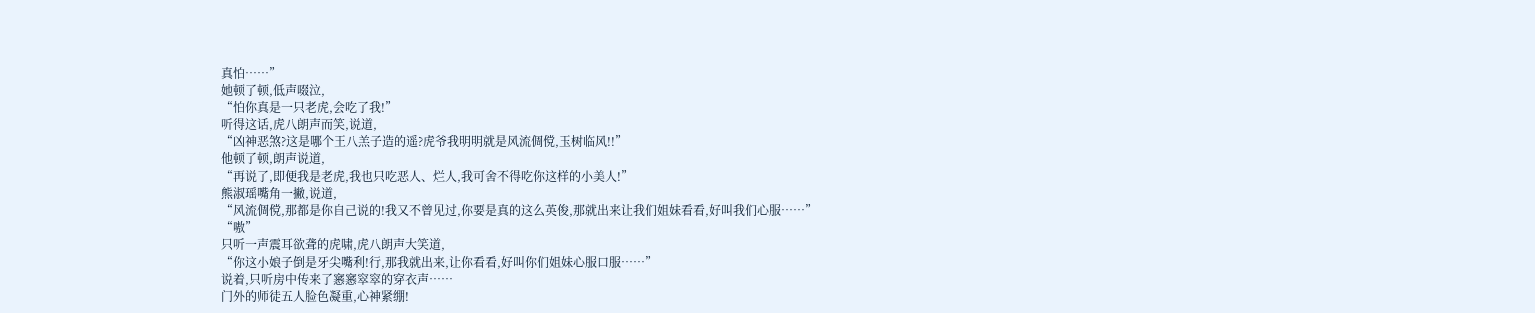真怕……”
她顿了顿,低声啜泣,
“怕你真是一只老虎,会吃了我!”
听得这话,虎八朗声而笑,说道,
“凶神恶煞?这是哪个王八羔子造的遥?虎爷我明明就是风流倜傥,玉树临风!!”
他顿了顿,朗声说道,
“再说了,即便我是老虎,我也只吃恶人、烂人,我可舍不得吃你这样的小美人!”
熊淑瑶嘴角一撇,说道,
“风流倜傥,那都是你自己说的!我又不曾见过,你要是真的这么英俊,那就出来让我们姐妹看看,好叫我们心服……”
“嗷”
只听一声震耳欲聋的虎啸,虎八朗声大笑道,
“你这小娘子倒是牙尖嘴利!行,那我就出来,让你看看,好叫你们姐妹心服口服……”
说着,只听房中传来了窸窸窣窣的穿衣声……
门外的师徒五人脸色凝重,心神紧绷!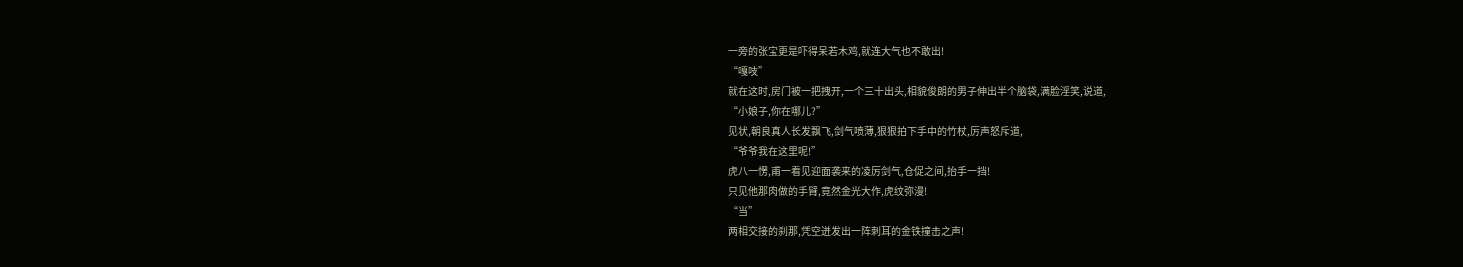一旁的张宝更是吓得呆若木鸡,就连大气也不敢出!
“嘎吱”
就在这时,房门被一把拽开,一个三十出头,相貌俊朗的男子伸出半个脑袋,满脸淫笑,说道,
“小娘子,你在哪儿?”
见状,朝良真人长发飘飞,剑气喷薄,狠狠拍下手中的竹杖,厉声怒斥道,
“爷爷我在这里呢!”
虎八一愣,甫一看见迎面袭来的凌厉剑气,仓促之间,抬手一挡!
只见他那肉做的手臂,竟然金光大作,虎纹弥漫!
“当”
两相交接的刹那,凭空迸发出一阵刺耳的金铁撞击之声!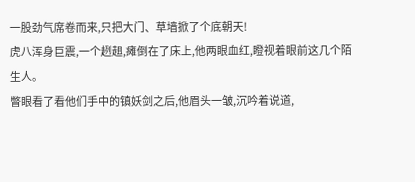一股劲气席卷而来,只把大门、草墙掀了个底朝天!
虎八浑身巨震,一个趔趄,瘫倒在了床上,他两眼血红,瞪视着眼前这几个陌生人。
瞥眼看了看他们手中的镇妖剑之后,他眉头一皱,沉吟着说道,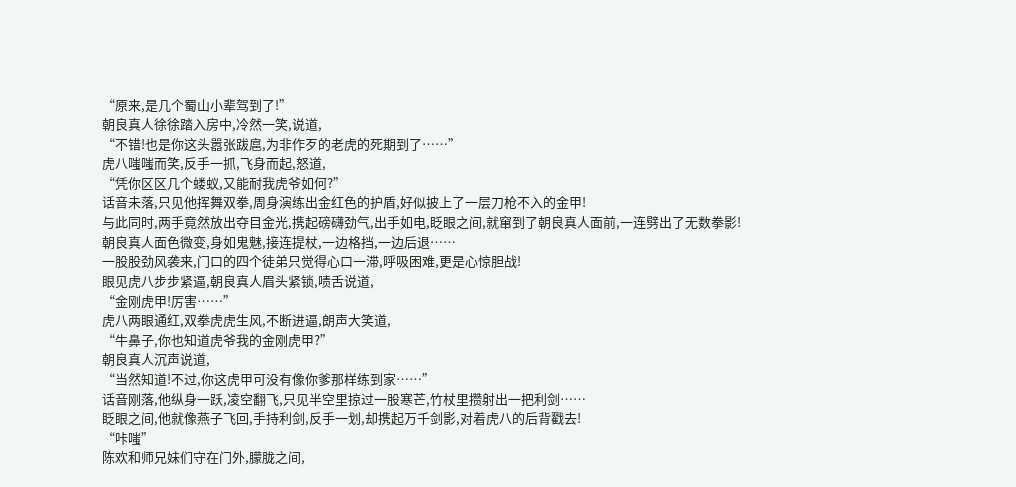“原来,是几个蜀山小辈驾到了!”
朝良真人徐徐踏入房中,冷然一笑,说道,
“不错!也是你这头嚣张跋扈,为非作歹的老虎的死期到了……”
虎八嗤嗤而笑,反手一抓,飞身而起,怒道,
“凭你区区几个蝼蚁,又能耐我虎爷如何?”
话音未落,只见他挥舞双拳,周身演练出金红色的护盾,好似披上了一层刀枪不入的金甲!
与此同时,两手竟然放出夺目金光,携起磅礴劲气,出手如电,眨眼之间,就窜到了朝良真人面前,一连劈出了无数拳影!
朝良真人面色微变,身如鬼魅,接连提杖,一边格挡,一边后退……
一股股劲风袭来,门口的四个徒弟只觉得心口一滞,呼吸困难,更是心惊胆战!
眼见虎八步步紧逼,朝良真人眉头紧锁,啧舌说道,
“金刚虎甲!厉害……”
虎八两眼通红,双拳虎虎生风,不断进逼,朗声大笑道,
“牛鼻子,你也知道虎爷我的金刚虎甲?”
朝良真人沉声说道,
“当然知道!不过,你这虎甲可没有像你爹那样练到家……”
话音刚落,他纵身一跃,凌空翻飞,只见半空里掠过一股寒芒,竹杖里攒射出一把利剑……
眨眼之间,他就像燕子飞回,手持利剑,反手一划,却携起万千剑影,对着虎八的后背戳去!
“咔嗤”
陈欢和师兄妹们守在门外,朦胧之间,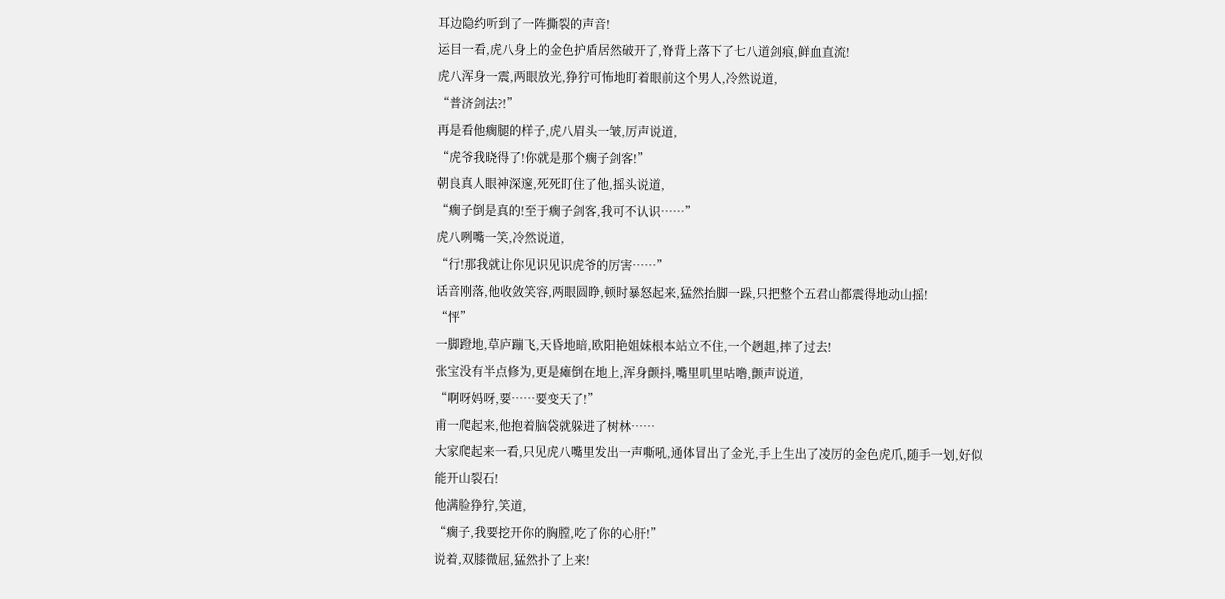耳边隐约听到了一阵撕裂的声音!
运目一看,虎八身上的金色护盾居然破开了,脊背上落下了七八道剑痕,鲜血直流!
虎八浑身一震,两眼放光,狰狞可怖地盯着眼前这个男人,冷然说道,
“普济剑法?!”
再是看他瘸腿的样子,虎八眉头一皱,厉声说道,
“虎爷我晓得了!你就是那个瘸子剑客!”
朝良真人眼神深邃,死死盯住了他,摇头说道,
“瘸子倒是真的!至于瘸子剑客,我可不认识……”
虎八咧嘴一笑,冷然说道,
“行!那我就让你见识见识虎爷的厉害……”
话音刚落,他收敛笑容,两眼圆睁,顿时暴怒起来,猛然抬脚一跺,只把整个五君山都震得地动山摇!
“怦”
一脚蹬地,草庐蹦飞,天昏地暗,欧阳艳姐妹根本站立不住,一个趔趄,摔了过去!
张宝没有半点修为,更是瘫倒在地上,浑身颤抖,嘴里叽里咕噜,颤声说道,
“啊呀妈呀,要……要变天了!”
甫一爬起来,他抱着脑袋就躲进了树林……
大家爬起来一看,只见虎八嘴里发出一声嘶吼,通体冒出了金光,手上生出了凌厉的金色虎爪,随手一划,好似能开山裂石!
他满脸狰狞,笑道,
“瘸子,我要挖开你的胸膛,吃了你的心肝!”
说着,双膝微屈,猛然扑了上来!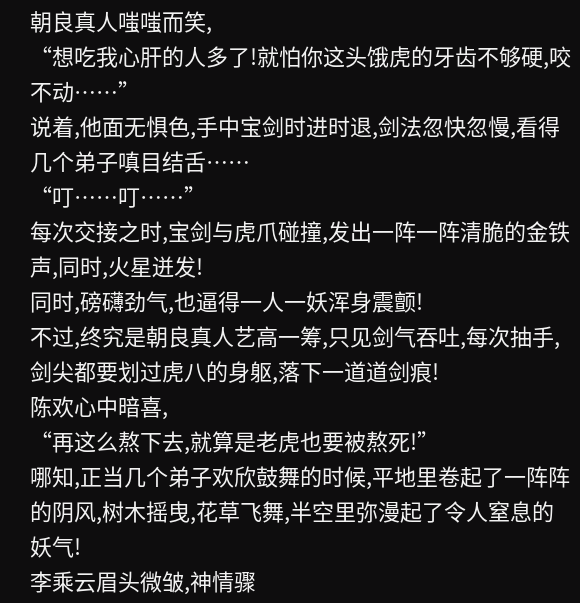朝良真人嗤嗤而笑,
“想吃我心肝的人多了!就怕你这头饿虎的牙齿不够硬,咬不动……”
说着,他面无惧色,手中宝剑时进时退,剑法忽快忽慢,看得几个弟子嗔目结舌……
“叮……叮……”
每次交接之时,宝剑与虎爪碰撞,发出一阵一阵清脆的金铁声,同时,火星迸发!
同时,磅礴劲气,也逼得一人一妖浑身震颤!
不过,终究是朝良真人艺高一筹,只见剑气吞吐,每次抽手,剑尖都要划过虎八的身躯,落下一道道剑痕!
陈欢心中暗喜,
“再这么熬下去,就算是老虎也要被熬死!”
哪知,正当几个弟子欢欣鼓舞的时候,平地里卷起了一阵阵的阴风,树木摇曳,花草飞舞,半空里弥漫起了令人窒息的妖气!
李乘云眉头微皱,神情骤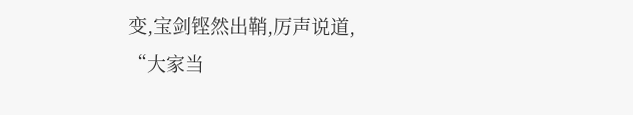变,宝剑铿然出鞘,厉声说道,
“大家当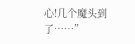心!几个魔头到了……”